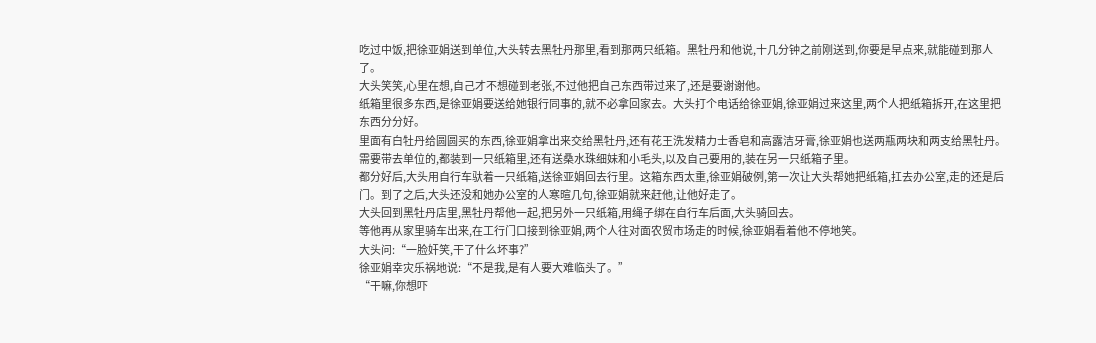吃过中饭,把徐亚娟送到单位,大头转去黑牡丹那里,看到那两只纸箱。黑牡丹和他说,十几分钟之前刚送到,你要是早点来,就能碰到那人了。
大头笑笑,心里在想,自己才不想碰到老张,不过他把自己东西带过来了,还是要谢谢他。
纸箱里很多东西,是徐亚娟要送给她银行同事的,就不必拿回家去。大头打个电话给徐亚娟,徐亚娟过来这里,两个人把纸箱拆开,在这里把东西分分好。
里面有白牡丹给圆圆买的东西,徐亚娟拿出来交给黑牡丹,还有花王洗发精力士香皂和高露洁牙膏,徐亚娟也送两瓶两块和两支给黑牡丹。需要带去单位的,都装到一只纸箱里,还有送桑水珠细妹和小毛头,以及自己要用的,装在另一只纸箱子里。
都分好后,大头用自行车驮着一只纸箱,送徐亚娟回去行里。这箱东西太重,徐亚娟破例,第一次让大头帮她把纸箱,扛去办公室,走的还是后门。到了之后,大头还没和她办公室的人寒暄几句,徐亚娟就来赶他,让他好走了。
大头回到黑牡丹店里,黑牡丹帮他一起,把另外一只纸箱,用绳子绑在自行车后面,大头骑回去。
等他再从家里骑车出来,在工行门口接到徐亚娟,两个人往对面农贸市场走的时候,徐亚娟看着他不停地笑。
大头问:“一脸奸笑,干了什么坏事?”
徐亚娟幸灾乐祸地说:“不是我,是有人要大难临头了。”
“干嘛,你想吓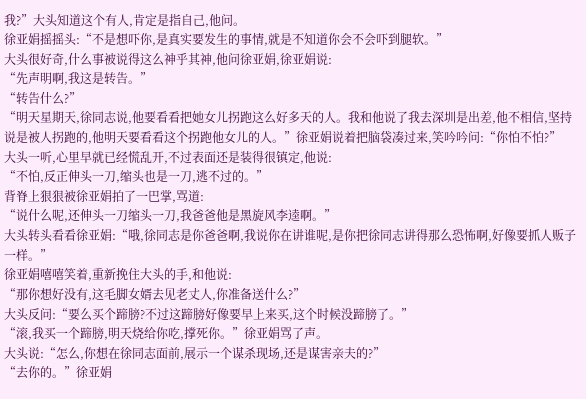我?”大头知道这个有人,肯定是指自己,他问。
徐亚娟摇摇头:“不是想吓你,是真实要发生的事情,就是不知道你会不会吓到腿软。”
大头很好奇,什么事被说得这么神乎其神,他问徐亚娟,徐亚娟说:
“先声明啊,我这是转告。”
“转告什么?”
“明天星期天,徐同志说,他要看看把她女儿拐跑这么好多天的人。我和他说了我去深圳是出差,他不相信,坚持说是被人拐跑的,他明天要看看这个拐跑他女儿的人。”徐亚娟说着把脑袋凑过来,笑吟吟问:“你怕不怕?”
大头一听,心里早就已经慌乱开,不过表面还是装得很镇定,他说:
“不怕,反正伸头一刀,缩头也是一刀,逃不过的。”
背脊上狠狠被徐亚娟拍了一巴掌,骂道:
“说什么呢,还伸头一刀缩头一刀,我爸爸他是黑旋风李逵啊。”
大头转头看看徐亚娟:“哦,徐同志是你爸爸啊,我说你在讲谁呢,是你把徐同志讲得那么恐怖啊,好像要抓人贩子一样。”
徐亚娟嘻嘻笑着,重新挽住大头的手,和他说:
“那你想好没有,这毛脚女婿去见老丈人,你准备送什么?”
大头反问:“要么买个蹄膀?不过这蹄膀好像要早上来买,这个时候没蹄膀了。”
“滚,我买一个蹄膀,明天烧给你吃,撑死你。”徐亚娟骂了声。
大头说:“怎么,你想在徐同志面前,展示一个谋杀现场,还是谋害亲夫的?”
“去你的。”徐亚娟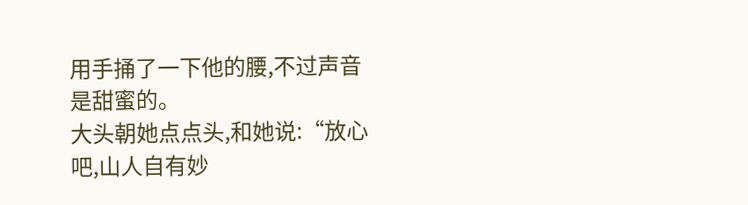用手捅了一下他的腰,不过声音是甜蜜的。
大头朝她点点头,和她说:“放心吧,山人自有妙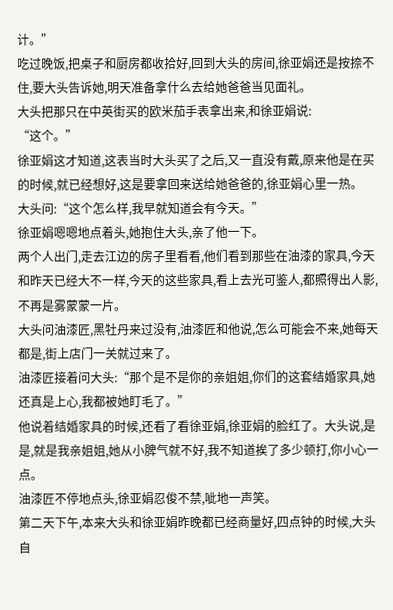计。”
吃过晚饭,把桌子和厨房都收拾好,回到大头的房间,徐亚娟还是按捺不住,要大头告诉她,明天准备拿什么去给她爸爸当见面礼。
大头把那只在中英街买的欧米茄手表拿出来,和徐亚娟说:
“这个。”
徐亚娟这才知道,这表当时大头买了之后,又一直没有戴,原来他是在买的时候,就已经想好,这是要拿回来送给她爸爸的,徐亚娟心里一热。
大头问:“这个怎么样,我早就知道会有今天。”
徐亚娟嗯嗯地点着头,她抱住大头,亲了他一下。
两个人出门,走去江边的房子里看看,他们看到那些在油漆的家具,今天和昨天已经大不一样,今天的这些家具,看上去光可鉴人,都照得出人影,不再是雾蒙蒙一片。
大头问油漆匠,黑牡丹来过没有,油漆匠和他说,怎么可能会不来,她每天都是,街上店门一关就过来了。
油漆匠接着问大头:“那个是不是你的亲姐姐,你们的这套结婚家具,她还真是上心,我都被她盯毛了。”
他说着结婚家具的时候,还看了看徐亚娟,徐亚娟的脸红了。大头说,是是,就是我亲姐姐,她从小脾气就不好,我不知道挨了多少顿打,你小心一点。
油漆匠不停地点头,徐亚娟忍俊不禁,呲地一声笑。
第二天下午,本来大头和徐亚娟昨晚都已经商量好,四点钟的时候,大头自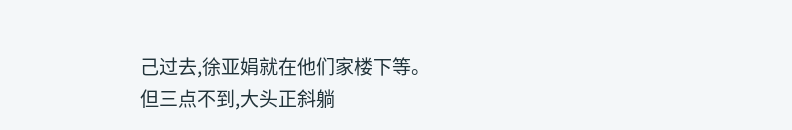己过去,徐亚娟就在他们家楼下等。
但三点不到,大头正斜躺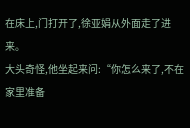在床上,门打开了,徐亚娟从外面走了进来。
大头奇怪,他坐起来问:“你怎么来了,不在家里准备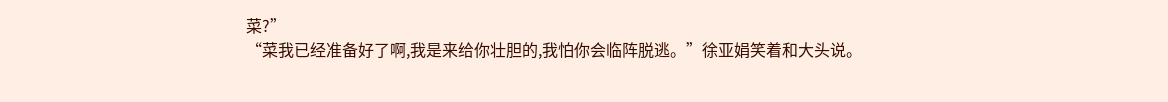菜?”
“菜我已经准备好了啊,我是来给你壮胆的,我怕你会临阵脱逃。”徐亚娟笑着和大头说。